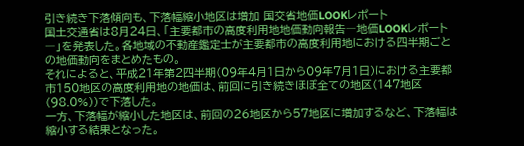引き続き下落傾向も、下落幅縮小地区は増加 国交省地価LOOKレポート
国土交通省は8月24日、「主要都市の高度利用地地価動向報告―地価LOOKレポート―」を発表した。各地域の不動産鑑定士が主要都市の高度利用地における四半期ごとの地価動向をまとめたもの。
それによると、平成21年第2四半期(09年4月1日から09年7月1日)における主要都市150地区の高度利用地の地価は、前回に引き続きほぼ全ての地区(147地区(98.0%))で下落した。
一方、下落幅が縮小した地区は、前回の26地区から57地区に増加するなど、下落幅は縮小する結果となった。